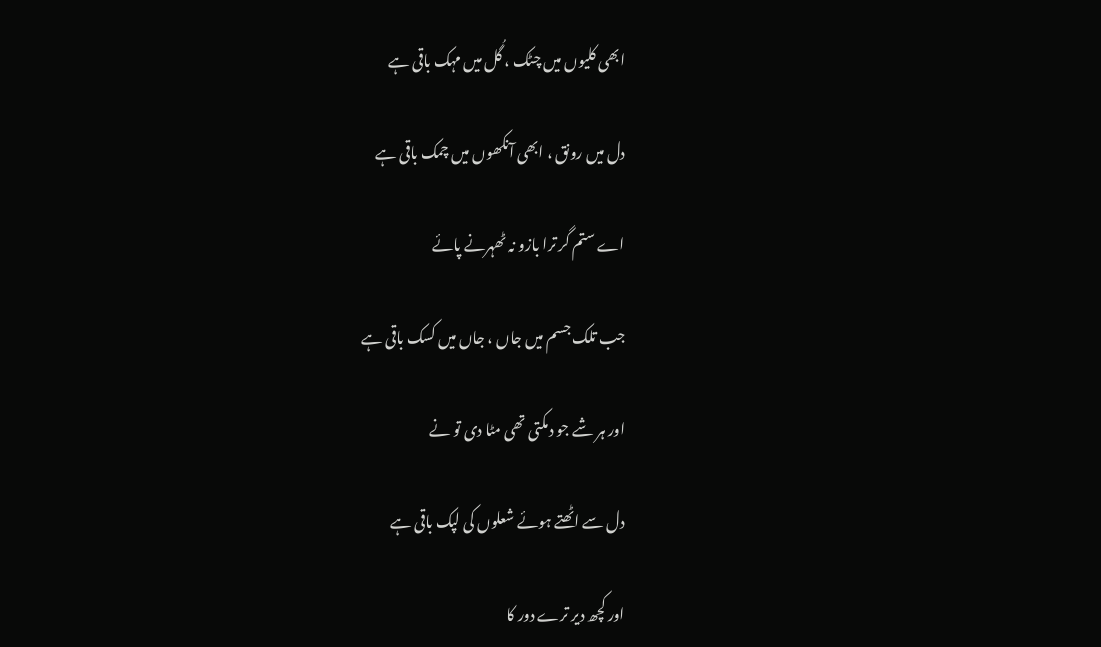ابھی کلیوں میں چٹک ، گُل میں مہک باقی ہے

دل میں رونق ، ابھی آنکھوں میں چمک باقی ہے

اے ستم گر ترا بازو نہ ٹھہرنے پائے

جب تلک جسم میں جاں ، جاں میں کسک باقی ہے

اور ہر شے جو دمکتی تھی مٹا دی تو نے

دل سے اٹھتے ہوئے شعلوں کی لپک باقی ہے

اور کچھ دیر ترے دور کا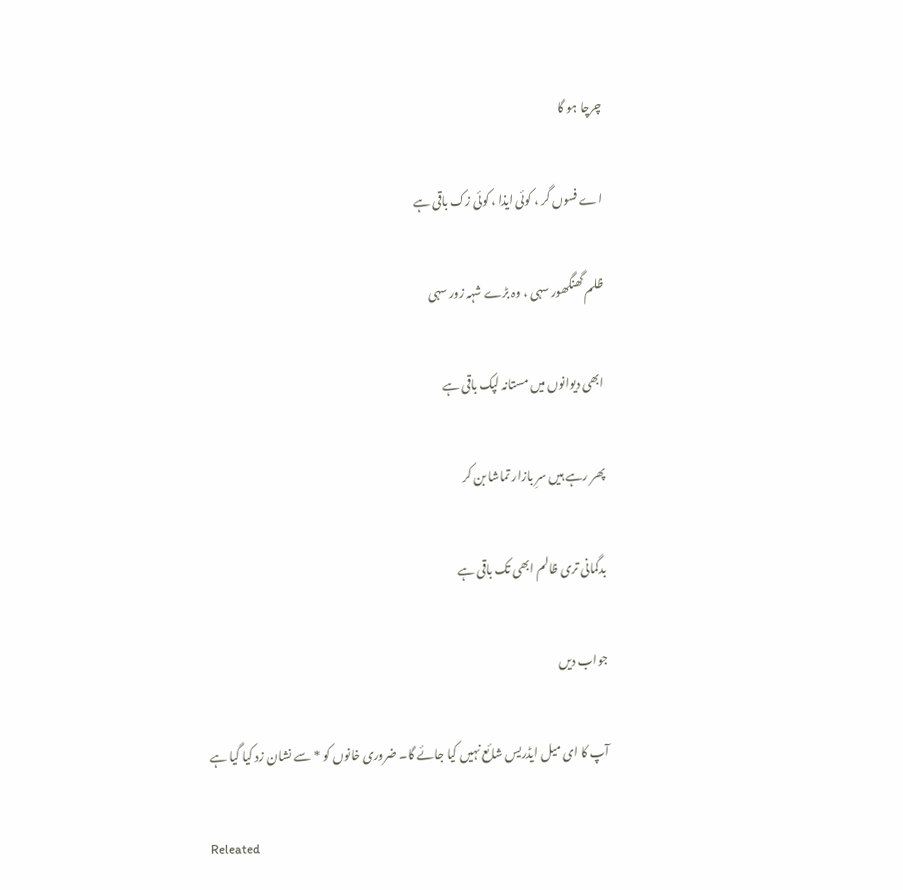چرچا ہو گا

اے فسوں گر ، کوئی ایذا ، کوئی زک باقی ہے

ظلم گھنگھور سہی ، وہ بڑے شہہ زور سہی

ابھی دیوانوں میں مستانہ لپک باقی ہے

پھر رہے ہیں سرِ بازار تماشا بن کر

بدگمانی تری ظالم ابھی تک باقی ہے

جواب دیں

آپ کا ای میل ایڈریس شائع نہیں کیا جائے گا۔ ضروری خانوں کو * سے نشان زد کیا گیا ہے

Releated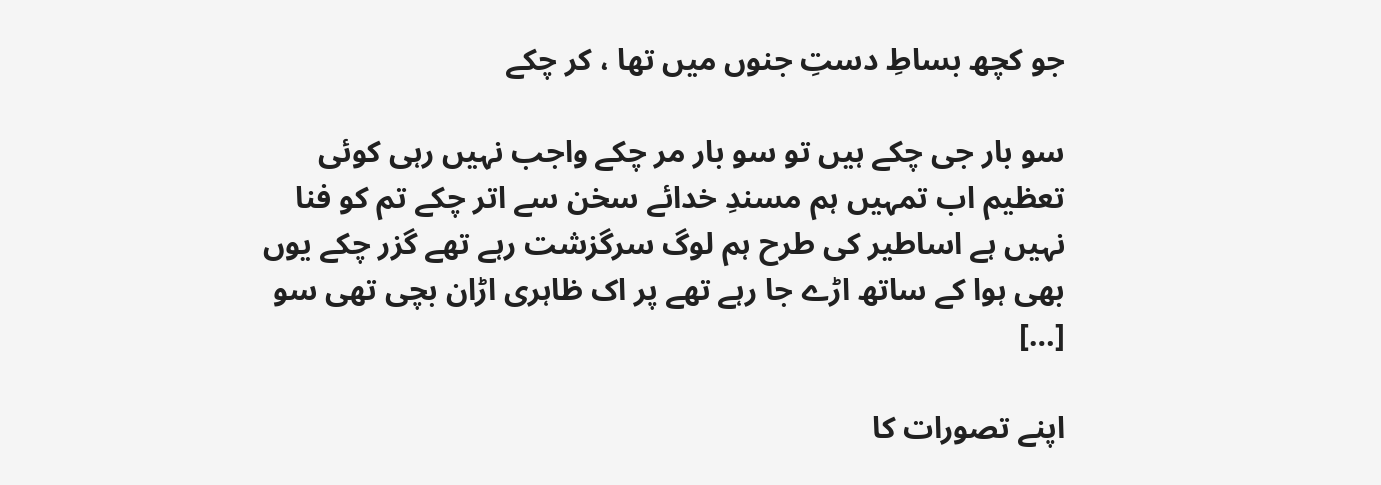جو کچھ بساطِ دستِ جنوں میں تھا ، کر چکے

سو بار جی چکے ہیں تو سو بار مر چکے واجب نہیں رہی کوئی تعظیم اب تمہیں ہم مسندِ خدائے سخن سے اتر چکے تم کو فنا نہیں ہے اساطیر کی طرح ہم لوگ سرگزشت رہے تھے گزر چکے یوں بھی ہوا کے ساتھ اڑے جا رہے تھے پر اک ظاہری اڑان بچی تھی سو […]

اپنے تصورات کا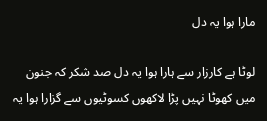مارا ہوا یہ دل

لوٹا ہے کارزار سے ہارا ہوا یہ دل صد شکر کہ جنون میں کھوٹا نہیں پڑا لاکھوں کسوٹیوں سے گزارا ہوا یہ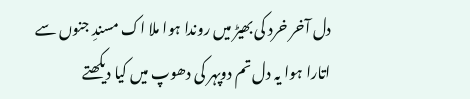دل آخر خرد کی بھیڑ میں روندا ہوا ملا اک مسندِ جنوں سے اتارا ہوا یہ دل تم دوپہر کی دھوپ میں کیا دیکھتے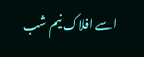اسے افلاک نیم شب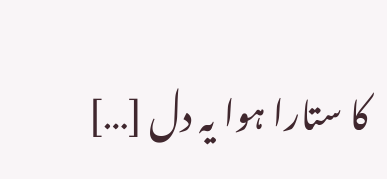کا ستارا ہوا یہ دل […]